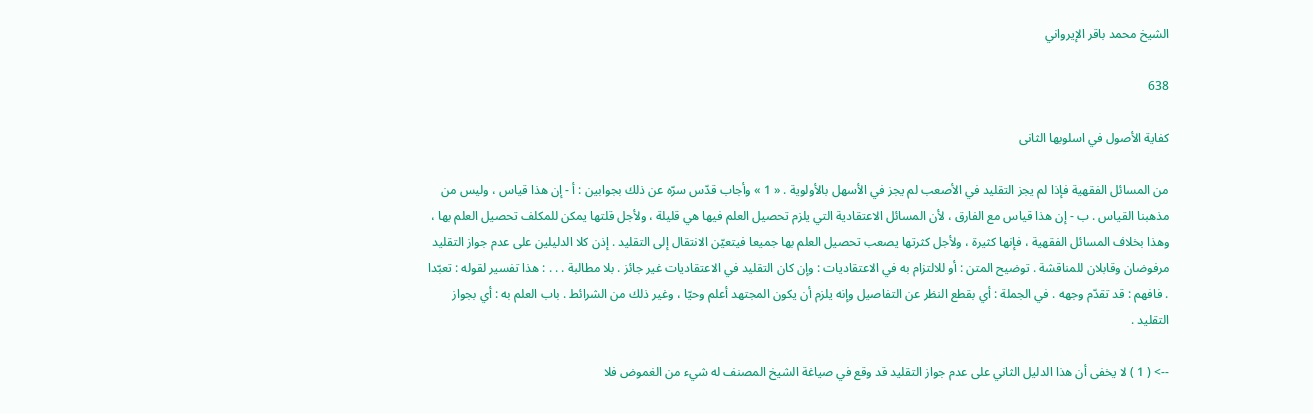الشيخ محمد باقر الإيرواني

638

كفاية الأصول في اسلوبها الثانى

من المسائل الفقهية فإذا لم يجز التقليد في الأصعب لم يجز في الأسهل بالأولوية . « 1 » وأجاب قدّس سرّه عن ذلك بجوابين : أ - إن هذا قياس ، وليس من مذهبنا القياس . ب - إن هذا قياس مع الفارق ، لأن المسائل الاعتقادية التي يلزم تحصيل العلم فيها هي قليلة ، ولأجل قلتها يمكن للمكلف تحصيل العلم بها ، وهذا بخلاف المسائل الفقهية ، فإنها كثيرة ، ولأجل كثرتها يصعب تحصيل العلم بها جميعا فيتعيّن الانتقال إلى التقليد . إذن كلا الدليلين على عدم جواز التقليد مرفوضان وقابلان للمناقشة . توضيح المتن : أو للالتزام به في الاعتقاديات : وإن كان التقليد في الاعتقاديات غير جائز . بلا مطالبة . . . : هذا تفسير لقوله : تعبّدا . فافهم : قد تقدّم وجهه . في الجملة : أي بقطع النظر عن التفاصيل وإنه يلزم أن يكون المجتهد أعلم وحيّا ، وغير ذلك من الشرائط . باب العلم به : أي بجواز التقليد .

--> ( 1 ) لا يخفى أن هذا الدليل الثاني على عدم جواز التقليد قد وقع في صياغة الشيخ المصنف له شيء من الغموض فلا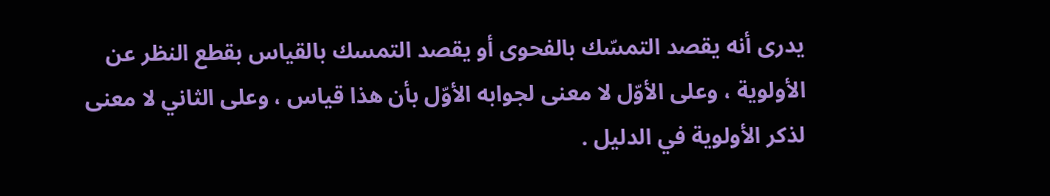يدرى أنه يقصد التمسّك بالفحوى أو يقصد التمسك بالقياس بقطع النظر عن الأولوية ، وعلى الأوّل لا معنى لجوابه الأوّل بأن هذا قياس ، وعلى الثاني لا معنى لذكر الأولوية في الدليل .